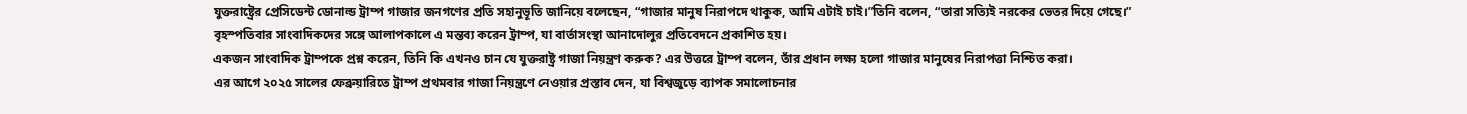যুক্তরাষ্ট্রের প্রেসিডেন্ট ডোনাল্ড ট্রাম্প গাজার জনগণের প্রতি সহানুভূতি জানিয়ে বলেছেন, “গাজার মানুষ নিরাপদে থাকুক, আমি এটাই চাই।”তিনি বলেন, “তারা সত্যিই নরকের ভেতর দিয়ে গেছে।”
বৃহস্পতিবার সাংবাদিকদের সঙ্গে আলাপকালে এ মন্তব্য করেন ট্রাম্প, যা বার্তাসংস্থা আনাদোলুর প্রতিবেদনে প্রকাশিত হয়।
একজন সাংবাদিক ট্রাম্পকে প্রশ্ন করেন, তিনি কি এখনও চান যে যুক্তরাষ্ট্র গাজা নিয়ন্ত্রণ করুক? এর উত্তরে ট্রাম্প বলেন, তাঁর প্রধান লক্ষ্য হলো গাজার মানুষের নিরাপত্তা নিশ্চিত করা।
এর আগে ২০২৫ সালের ফেব্রুয়ারিতে ট্রাম্প প্রথমবার গাজা নিয়ন্ত্রণে নেওয়ার প্রস্তাব দেন, যা বিশ্বজুড়ে ব্যাপক সমালোচনার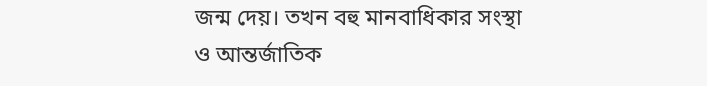জন্ম দেয়। তখন বহু মানবাধিকার সংস্থা ও আন্তর্জাতিক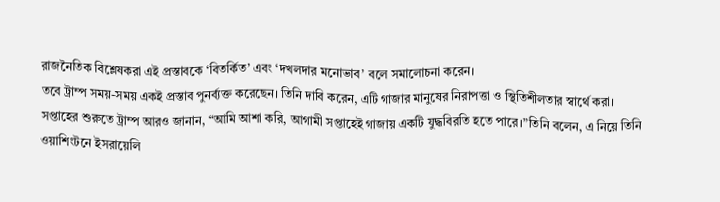রাজনৈতিক বিশ্লেষকরা এই প্রস্তাবকে ‘বিতর্কিত’ এবং ‘দখলদার মনোভাব’ বলে সমালোচনা করেন।
তবে ট্রাম্প সময়-সময় একই প্রস্তাব পুনর্ব্যক্ত করেছেন। তিনি দাবি করেন, এটি গাজার মানুষের নিরাপত্তা ও স্থিতিশীলতার স্বার্থে করা।
সপ্তাহের শুরুতে ট্রাম্প আরও জানান, “আমি আশা করি, আগামী সপ্তাহেই গাজায় একটি যুদ্ধবিরতি হতে পারে।”তিনি বলেন, এ নিয়ে তিনি ওয়াশিংটনে ইসরায়েলি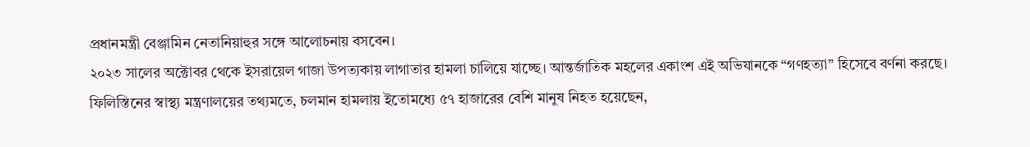প্রধানমন্ত্রী বেঞ্জামিন নেতানিয়াহুর সঙ্গে আলোচনায় বসবেন।
২০২৩ সালের অক্টোবর থেকে ইসরায়েল গাজা উপত্যকায় লাগাতার হামলা চালিয়ে যাচ্ছে। আন্তর্জাতিক মহলের একাংশ এই অভিযানকে “গণহত্যা” হিসেবে বর্ণনা করছে।
ফিলিস্তিনের স্বাস্থ্য মন্ত্রণালয়ের তথ্যমতে, চলমান হামলায় ইতোমধ্যে ৫৭ হাজারের বেশি মানুষ নিহত হয়েছেন,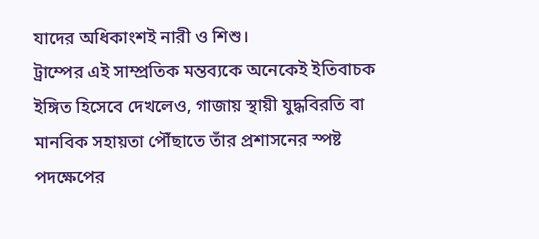যাদের অধিকাংশই নারী ও শিশু।
ট্রাম্পের এই সাম্প্রতিক মন্তব্যকে অনেকেই ইতিবাচক ইঙ্গিত হিসেবে দেখলেও, গাজায় স্থায়ী যুদ্ধবিরতি বা মানবিক সহায়তা পৌঁছাতে তাঁর প্রশাসনের স্পষ্ট পদক্ষেপের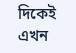দিকেই এখন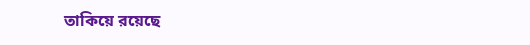তাকিয়ে রয়েছে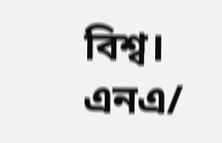বিশ্ব।
এনএ/